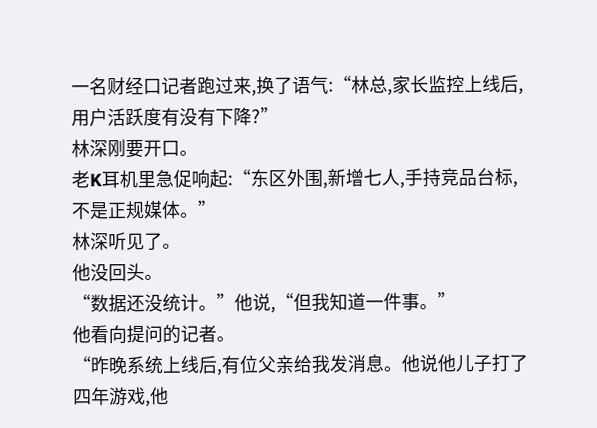一名财经口记者跑过来,换了语气:“林总,家长监控上线后,用户活跃度有没有下降?”
林深刚要开口。
老K耳机里急促响起:“东区外围,新增七人,手持竞品台标,不是正规媒体。”
林深听见了。
他没回头。
“数据还没统计。”他说,“但我知道一件事。”
他看向提问的记者。
“昨晚系统上线后,有位父亲给我发消息。他说他儿子打了四年游戏,他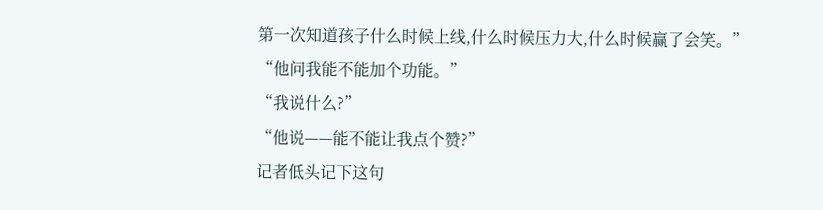第一次知道孩子什么时候上线,什么时候压力大,什么时候赢了会笑。”
“他问我能不能加个功能。”
“我说什么?”
“他说——能不能让我点个赞?”
记者低头记下这句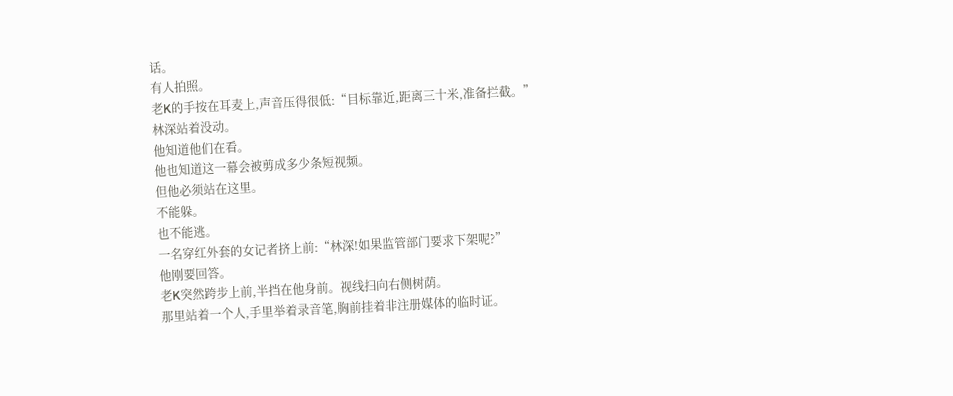话。
有人拍照。
老K的手按在耳麦上,声音压得很低:“目标靠近,距离三十米,准备拦截。”
林深站着没动。
他知道他们在看。
他也知道这一幕会被剪成多少条短视频。
但他必须站在这里。
不能躲。
也不能逃。
一名穿红外套的女记者挤上前:“林深!如果监管部门要求下架呢?”
他刚要回答。
老K突然跨步上前,半挡在他身前。视线扫向右侧树荫。
那里站着一个人,手里举着录音笔,胸前挂着非注册媒体的临时证。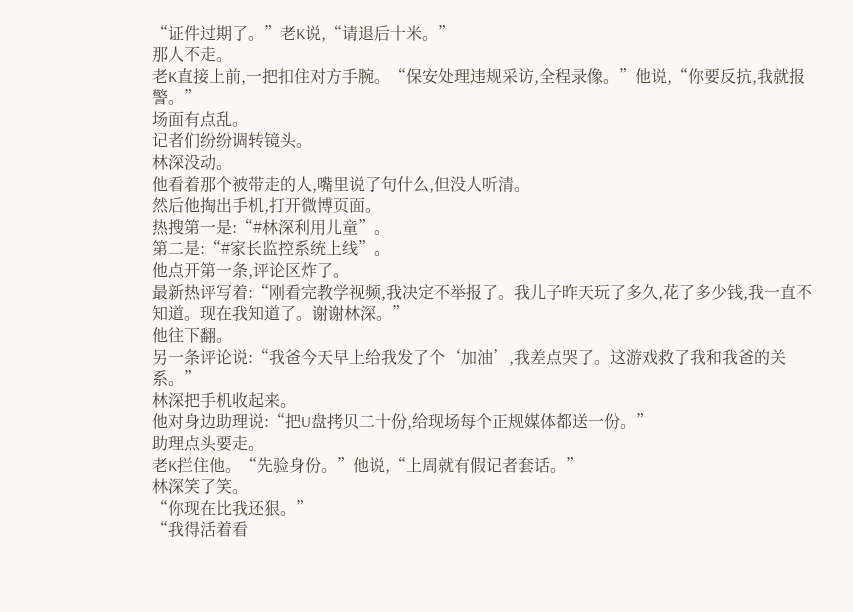“证件过期了。”老K说,“请退后十米。”
那人不走。
老K直接上前,一把扣住对方手腕。“保安处理违规采访,全程录像。”他说,“你要反抗,我就报警。”
场面有点乱。
记者们纷纷调转镜头。
林深没动。
他看着那个被带走的人,嘴里说了句什么,但没人听清。
然后他掏出手机,打开微博页面。
热搜第一是:“#林深利用儿童”。
第二是:“#家长监控系统上线”。
他点开第一条,评论区炸了。
最新热评写着:“刚看完教学视频,我决定不举报了。我儿子昨天玩了多久,花了多少钱,我一直不知道。现在我知道了。谢谢林深。”
他往下翻。
另一条评论说:“我爸今天早上给我发了个‘加油’,我差点哭了。这游戏救了我和我爸的关系。”
林深把手机收起来。
他对身边助理说:“把U盘拷贝二十份,给现场每个正规媒体都送一份。”
助理点头要走。
老K拦住他。“先验身份。”他说,“上周就有假记者套话。”
林深笑了笑。
“你现在比我还狠。”
“我得活着看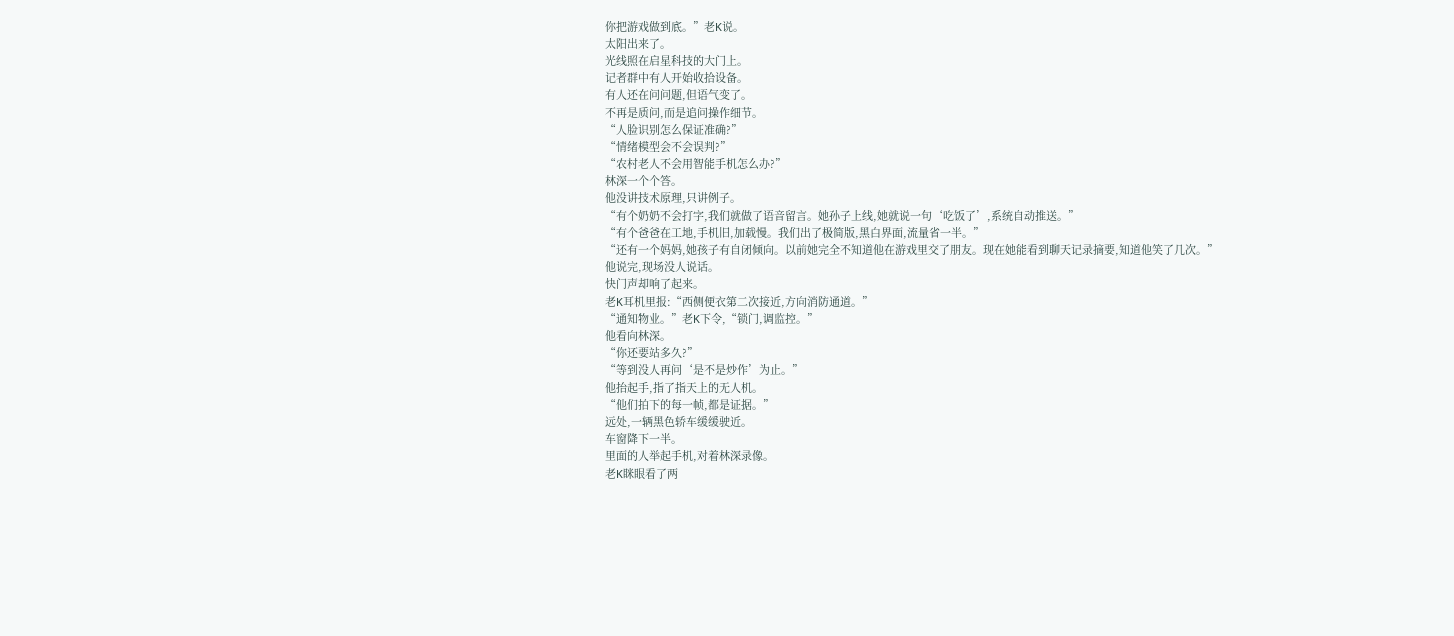你把游戏做到底。”老K说。
太阳出来了。
光线照在启星科技的大门上。
记者群中有人开始收拾设备。
有人还在问问题,但语气变了。
不再是质问,而是追问操作细节。
“人脸识别怎么保证准确?”
“情绪模型会不会误判?”
“农村老人不会用智能手机怎么办?”
林深一个个答。
他没讲技术原理,只讲例子。
“有个奶奶不会打字,我们就做了语音留言。她孙子上线,她就说一句‘吃饭了’,系统自动推送。”
“有个爸爸在工地,手机旧,加载慢。我们出了极简版,黑白界面,流量省一半。”
“还有一个妈妈,她孩子有自闭倾向。以前她完全不知道他在游戏里交了朋友。现在她能看到聊天记录摘要,知道他笑了几次。”
他说完,现场没人说话。
快门声却响了起来。
老K耳机里报:“西侧便衣第二次接近,方向消防通道。”
“通知物业。”老K下令,“锁门,调监控。”
他看向林深。
“你还要站多久?”
“等到没人再问‘是不是炒作’为止。”
他抬起手,指了指天上的无人机。
“他们拍下的每一帧,都是证据。”
远处,一辆黑色轿车缓缓驶近。
车窗降下一半。
里面的人举起手机,对着林深录像。
老K眯眼看了两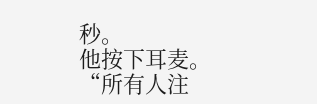秒。
他按下耳麦。
“所有人注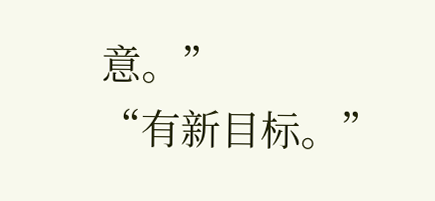意。”
“有新目标。”